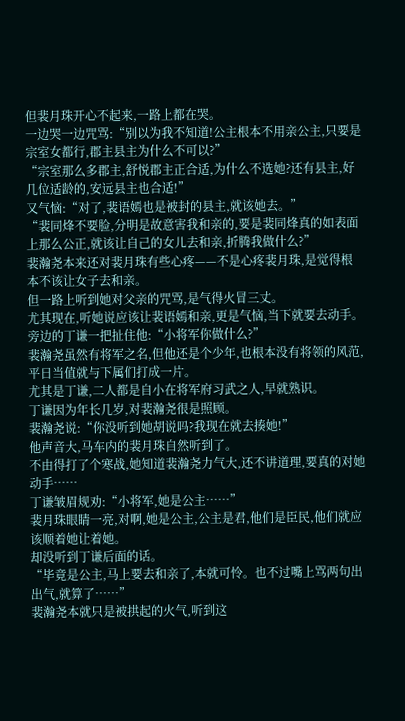但裴月珠开心不起来,一路上都在哭。
一边哭一边咒骂:“别以为我不知道!公主根本不用亲公主,只要是宗室女都行,郡主县主为什么不可以?”
“宗室那么多郡主,舒悦郡主正合适,为什么不选她?还有县主,好几位适龄的,安远县主也合适!”
又气恼:“对了,裴语嫣也是被封的县主,就该她去。”
“裴同烽不要脸,分明是故意害我和亲的,要是裴同烽真的如表面上那么公正,就该让自己的女儿去和亲,折腾我做什么?”
裴瀚尧本来还对裴月珠有些心疼——不是心疼裴月珠,是觉得根本不该让女子去和亲。
但一路上听到她对父亲的咒骂,是气得火冒三丈。
尤其现在,听她说应该让裴语嫣和亲,更是气恼,当下就要去动手。
旁边的丁谦一把扯住他:“小将军你做什么?”
裴瀚尧虽然有将军之名,但他还是个少年,也根本没有将领的风范,平日当值就与下属们打成一片。
尤其是丁谦,二人都是自小在将军府习武之人,早就熟识。
丁谦因为年长几岁,对裴瀚尧很是照顾。
裴瀚尧说:“你没听到她胡说吗?我现在就去揍她!”
他声音大,马车内的裴月珠自然听到了。
不由得打了个寒战,她知道裴瀚尧力气大,还不讲道理,要真的对她动手……
丁谦皱眉规劝:“小将军,她是公主……”
裴月珠眼睛一亮,对啊,她是公主,公主是君,他们是臣民,他们就应该顺着她让着她。
却没听到丁谦后面的话。
“毕竟是公主,马上要去和亲了,本就可怜。也不过嘴上骂两句出出气,就算了……”
裴瀚尧本就只是被拱起的火气,听到这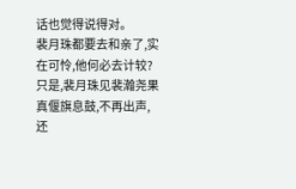话也觉得说得对。
裴月珠都要去和亲了,实在可怜,他何必去计较?
只是,裴月珠见裴瀚尧果真偃旗息鼓,不再出声,还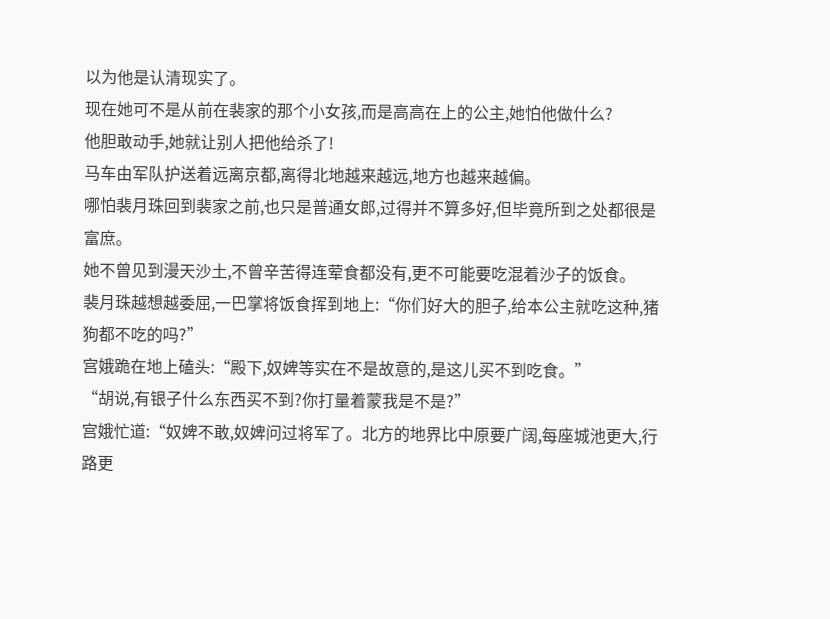以为他是认清现实了。
现在她可不是从前在裴家的那个小女孩,而是高高在上的公主,她怕他做什么?
他胆敢动手,她就让别人把他给杀了!
马车由军队护送着远离京都,离得北地越来越远,地方也越来越偏。
哪怕裴月珠回到裴家之前,也只是普通女郎,过得并不算多好,但毕竟所到之处都很是富庶。
她不曾见到漫天沙土,不曾辛苦得连荤食都没有,更不可能要吃混着沙子的饭食。
裴月珠越想越委屈,一巴掌将饭食挥到地上:“你们好大的胆子,给本公主就吃这种,猪狗都不吃的吗?”
宫娥跪在地上磕头:“殿下,奴婢等实在不是故意的,是这儿买不到吃食。”
“胡说,有银子什么东西买不到?你打量着蒙我是不是?”
宫娥忙道:“奴婢不敢,奴婢问过将军了。北方的地界比中原要广阔,每座城池更大,行路更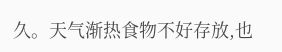久。天气渐热食物不好存放,也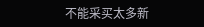不能采买太多新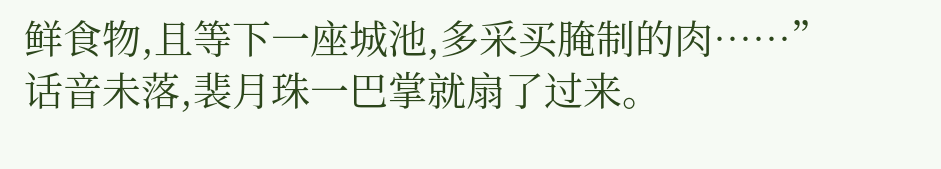鲜食物,且等下一座城池,多采买腌制的肉……”
话音未落,裴月珠一巴掌就扇了过来。